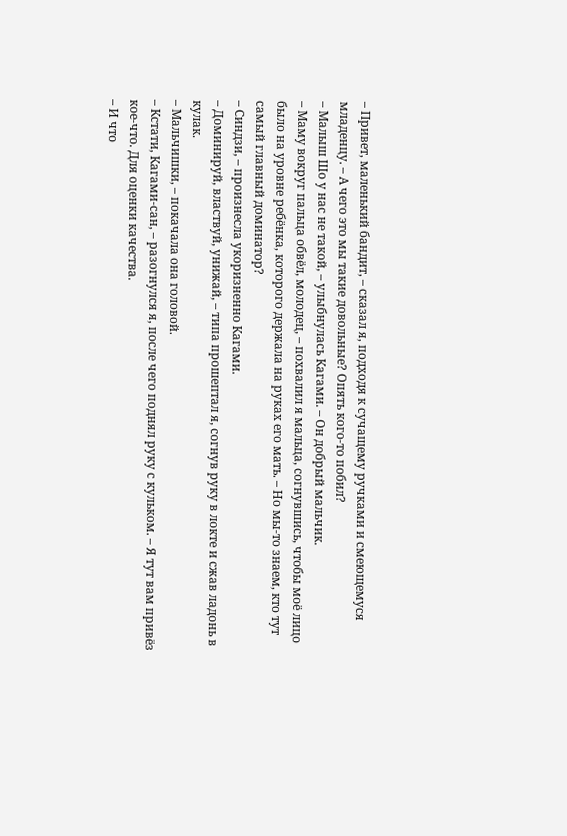– Привет, маленький бандит, – сказал я, подходя к сучащему ручками и смеющемуся младенцу. – А чего это мы такие довольные? Опять кого-то побил?
– Малыш Шо у нас не такой, – улыбнулась Кагами. – Он добрый мальчик.
– Маму вокруг пальца обвёл, молодец, – похвалил я мальца, согнувшись, чтобы моё лицо было на уровне ребёнка, которого держала на руках его мать. – Но мы-то знаем, кто тут самый главный доминатор?
– Синдзи, – произнесла укоризненно Кагами.
– Доминируй, властвуй, унижай, – типа прошептал я, согнув руку в локте и сжав ладонь в кулак.
– Мальчишки, – покачала она головой.
– Кстати, Кагами-сан, – разогнулся я, после чего поднял руку с кульком. – Я тут вам привёз кое-что. Для оценки качества.
– И что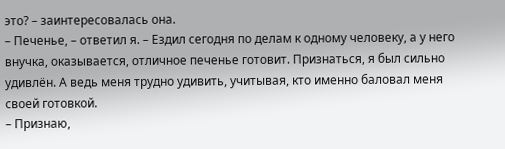это? – заинтересовалась она.
– Печенье, – ответил я. – Ездил сегодня по делам к одному человеку, а у него внучка, оказывается, отличное печенье готовит. Признаться, я был сильно удивлён. А ведь меня трудно удивить, учитывая, кто именно баловал меня своей готовкой.
– Признаю,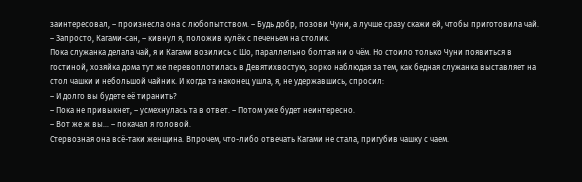заинтересовал, – произнесла она с любопытством. – Будь добр, позови Чуни, а лучше сразу скажи ей, чтобы приготовила чай.
– Запросто, Кагами-сан, – кивнул я, положив кулёк с печеньем на столик.
Пока служанка делала чай, я и Кагами возились с Шо, параллельно болтая ни о чём. Но стоило только Чуни появиться в гостиной, хозяйка дома тут же перевоплотилась в Девятихвостую, зорко наблюдая за тем, как бедная служанка выставляет на стол чашки и небольшой чайник. И когда та наконец ушла, я, не удержавшись, спросил:
– И долго вы будете её тиранить?
– Пока не привыкнет, – усмехнулась та в ответ. – Потом уже будет неинтересно.
– Вот же ж вы… – покачал я головой.
Стервозная она всё-таки женщина. Впрочем, что-либо отвечать Кагами не стала, пригубив чашку с чаем.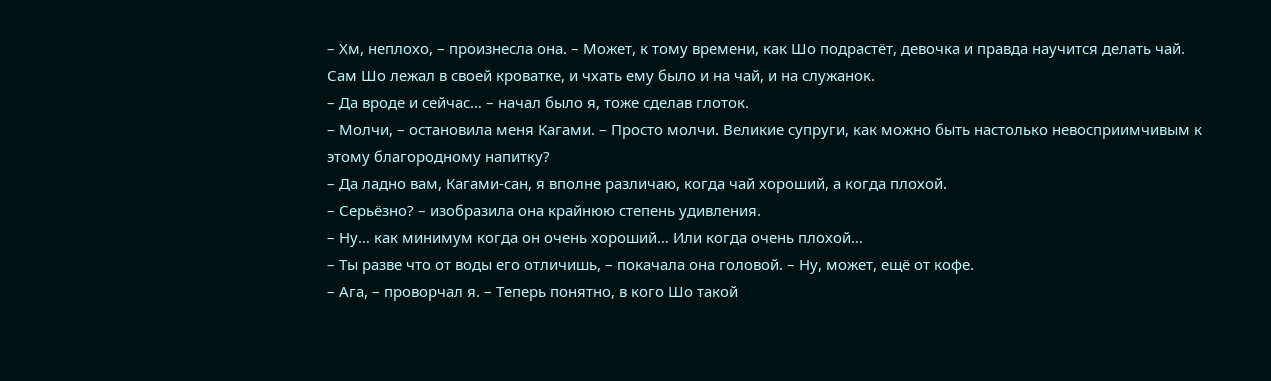– Хм, неплохо, – произнесла она. – Может, к тому времени, как Шо подрастёт, девочка и правда научится делать чай.
Сам Шо лежал в своей кроватке, и чхать ему было и на чай, и на служанок.
– Да вроде и сейчас… – начал было я, тоже сделав глоток.
– Молчи, – остановила меня Кагами. – Просто молчи. Великие супруги, как можно быть настолько невосприимчивым к этому благородному напитку?
– Да ладно вам, Кагами-сан, я вполне различаю, когда чай хороший, а когда плохой.
– Серьёзно? – изобразила она крайнюю степень удивления.
– Ну… как минимум когда он очень хороший… Или когда очень плохой…
– Ты разве что от воды его отличишь, – покачала она головой. – Ну, может, ещё от кофе.
– Ага, – проворчал я. – Теперь понятно, в кого Шо такой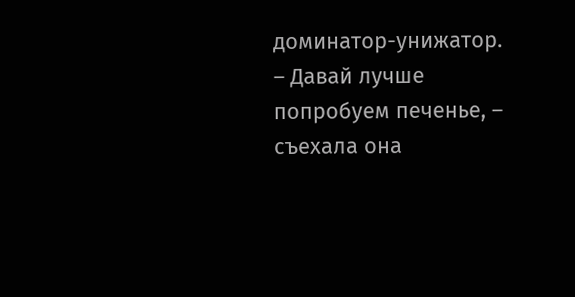доминатор-унижатор.
– Давай лучше попробуем печенье, – съехала она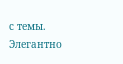с темы.
Элегантно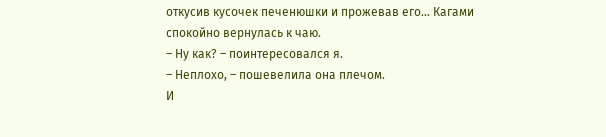откусив кусочек печенюшки и прожевав его… Кагами спокойно вернулась к чаю.
– Ну как? – поинтересовался я.
– Неплохо, – пошевелила она плечом.
И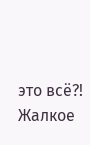это всё?! Жалкое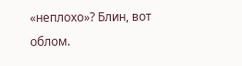«неплохо»? Блин, вот облом.